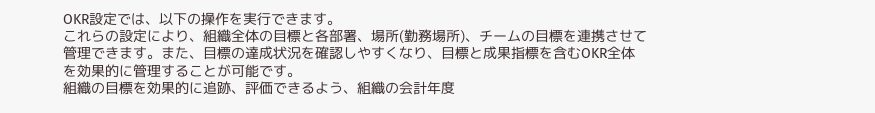OKR設定では、以下の操作を実行できます。
これらの設定により、組織全体の目標と各部署、場所(勤務場所)、チームの目標を連携させて管理できます。また、目標の達成状況を確認しやすくなり、目標と成果指標を含むOKR全体を効果的に管理することが可能です。
組織の目標を効果的に追跡、評価できるよう、組織の会計年度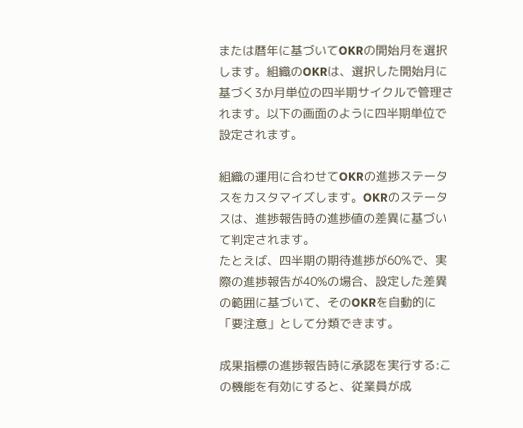または暦年に基づいてOKRの開始月を選択します。組織のOKRは、選択した開始月に基づく3か月単位の四半期サイクルで管理されます。以下の画面のように四半期単位で設定されます。

組織の運用に合わせてOKRの進捗ステータスをカスタマイズします。OKRのステータスは、進捗報告時の進捗値の差異に基づいて判定されます。
たとえば、四半期の期待進捗が60%で、実際の進捗報告が40%の場合、設定した差異の範囲に基づいて、そのOKRを自動的に「要注意」として分類できます。

成果指標の進捗報告時に承認を実行する:この機能を有効にすると、従業員が成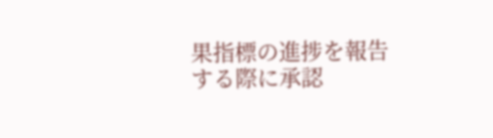果指標の進捗を報告する際に承認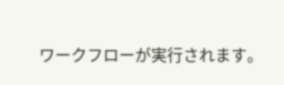ワークフローが実行されます。